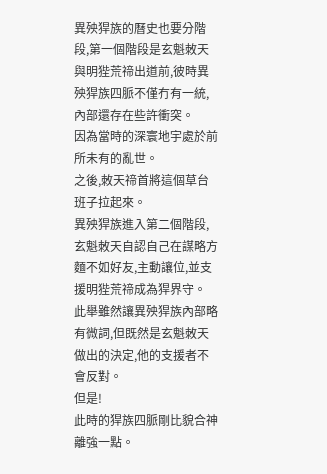異殃猂族的曆史也要分階段,第一個階段是玄魁敇天與明狴荒禘出道前,彼時異殃猂族四脈不僅冇有一統,內部還存在些許衝突。
因為當時的深寰地宇處於前所未有的亂世。
之後,敇天禘首將這個草台班子拉起來。
異殃猂族進入第二個階段,玄魁敇天自認自己在謀略方麵不如好友,主動讓位,並支援明狴荒禘成為猂界守。
此舉雖然讓異殃猂族內部略有微詞,但既然是玄魁敇天做出的決定,他的支援者不會反對。
但是!
此時的猂族四脈剛比貌合神離強一點。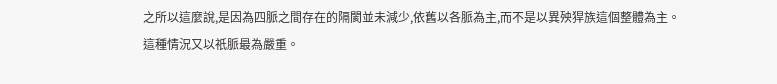之所以這麼說,是因為四脈之間存在的隔閡並未減少,依舊以各脈為主,而不是以異殃猂族這個整體為主。
這種情況又以祇脈最為嚴重。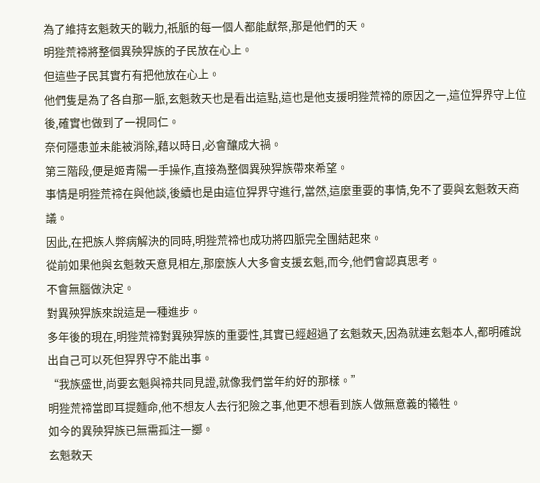為了維持玄魁敇天的戰力,祇脈的每一個人都能獻祭,那是他們的天。
明狴荒禘將整個異殃猂族的子民放在心上。
但這些子民其實冇有把他放在心上。
他們隻是為了各自那一脈,玄魁敇天也是看出這點,這也是他支援明狴荒禘的原因之一,這位猂界守上位後,確實也做到了一視同仁。
奈何隱患並未能被消除,藉以時日,必會釀成大禍。
第三階段,便是姬青陽一手操作,直接為整個異殃猂族帶來希望。
事情是明狴荒禘在與他談,後續也是由這位猂界守進行,當然,這麼重要的事情,免不了要與玄魁敇天商議。
因此,在把族人弊病解決的同時,明狴荒禘也成功將四脈完全團結起來。
從前如果他與玄魁敇天意見相左,那麼族人大多會支援玄魁,而今,他們會認真思考。
不會無腦做決定。
對異殃猂族來說這是一種進步。
多年後的現在,明狴荒禘對異殃猂族的重要性,其實已經超過了玄魁敇天,因為就連玄魁本人,都明確說出自己可以死但猂界守不能出事。
“我族盛世,尚要玄魁與禘共同見證,就像我們當年約好的那樣。”
明狴荒禘當即耳提麵命,他不想友人去行犯險之事,他更不想看到族人做無意義的犧牲。
如今的異殃猂族已無需孤注一擲。
玄魁敇天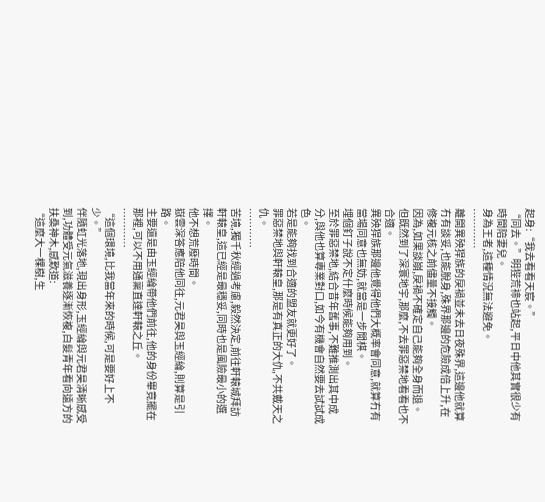起身:“我去看看天宸。”
“同去。”明狴荒禘也站起,平日中他其實很少有時間陪妻兒。
身為王者,這種情況無法避免。
…………
離開異殃猂族的戾禍並未去日夜殊界,這邊他就算冇有談妥,也能脫身,殊界那邊的危險成倍上升,在修複元核之前儘量不接觸。
因為,如果談崩,戾禍不確定自己能夠全身而退。
但既然到了深寰地宇,那麼,不去罪惡禁地看看也不合適。
異殃猂族那邊他覺得他們大概率會同意,就算冇有當場同意也無妨,就當是一步閒棋。
埋個釘子說不定什麼時候能夠用到。
至於罪惡禁地,結合昔年舊事,不難推測出其中成分,與他也算專業對口,如今有機會自然要去試試成色。
若是能夠找到合適的盟友就更好了。
罪惡禁地與軒轅皇,那是有真正的大仇,不共戴天之仇。
…………
苦境,獨千秋經過考慮,毅然決定,前往軒轅城拜訪軒轅皇,這已經是最穩妥,同時也是風險最小的選擇。
他不想荒廢時間。
嶽雲深答應陪他同往,元君昊與玉經綸,則算是引路。
主要還是由玉經綸帶他們前往,他的身份畢竟擺在那裡,可以不用通稟直達軒轅之丘。
…………
“這個環境,比我當年來的時候,可是要好上不少。”
伴隨虹光落地,現出身形,玉經綸與元君昊清晰感受到,功體受元氣滋養逐漸恢複,白髮青年看向遠方的扶桑神木,感歎道:
“這麼大一棵樹,生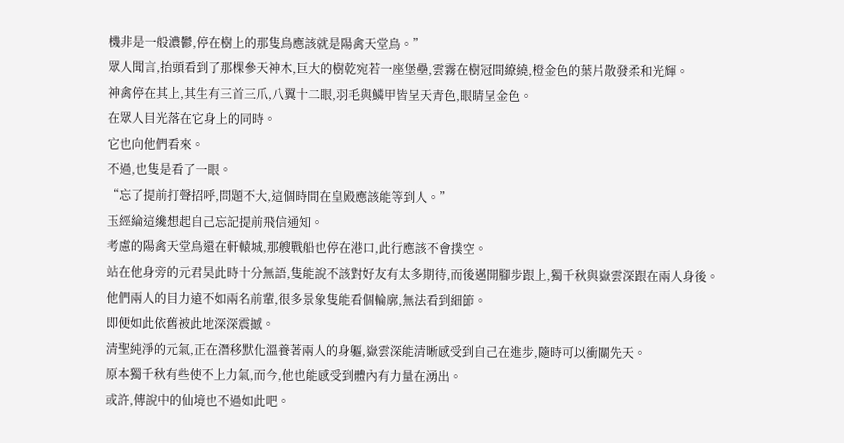機非是一般濃鬱,停在樹上的那隻鳥應該就是陽禽天堂鳥。”
眾人聞言,抬頭看到了那棵參天神木,巨大的樹乾宛若一座堡壘,雲霧在樹冠間繚繞,橙金色的葉片散發柔和光輝。
神禽停在其上,其生有三首三爪,八翼十二眼,羽毛與鱗甲皆呈天青色,眼睛呈金色。
在眾人目光落在它身上的同時。
它也向他們看來。
不過,也隻是看了一眼。
“忘了提前打聲招呼,問題不大,這個時間在皇殿應該能等到人。”
玉經綸這纔想起自己忘記提前飛信通知。
考慮的陽禽天堂鳥還在軒轅城,那艘戰船也停在港口,此行應該不會撲空。
站在他身旁的元君昊此時十分無語,隻能說不該對好友有太多期待,而後邁開腳步跟上,獨千秋與嶽雲深跟在兩人身後。
他們兩人的目力遠不如兩名前輩,很多景象隻能看個輪廓,無法看到細節。
即便如此依舊被此地深深震撼。
清聖純淨的元氣,正在潛移默化溫養著兩人的身軀,嶽雲深能清晰感受到自己在進步,隨時可以衝關先天。
原本獨千秋有些使不上力氣,而今,他也能感受到體內有力量在湧出。
或許,傳說中的仙境也不過如此吧。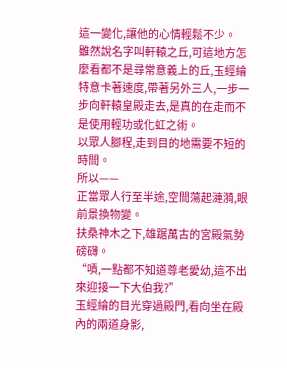這一變化,讓他的心情輕鬆不少。
雖然說名字叫軒轅之丘,可這地方怎麼看都不是尋常意義上的丘,玉經綸特意卡著速度,帶著另外三人,一步一步向軒轅皇殿走去,是真的在走而不是使用輕功或化虹之術。
以眾人腳程,走到目的地需要不短的時間。
所以——
正當眾人行至半途,空間蕩起漣漪,眼前景換物變。
扶桑神木之下,雄踞萬古的宮殿氣勢磅礴。
“嘖,一點都不知道尊老愛幼,這不出來迎接一下大伯我?”
玉經綸的目光穿過殿門,看向坐在殿內的兩道身影,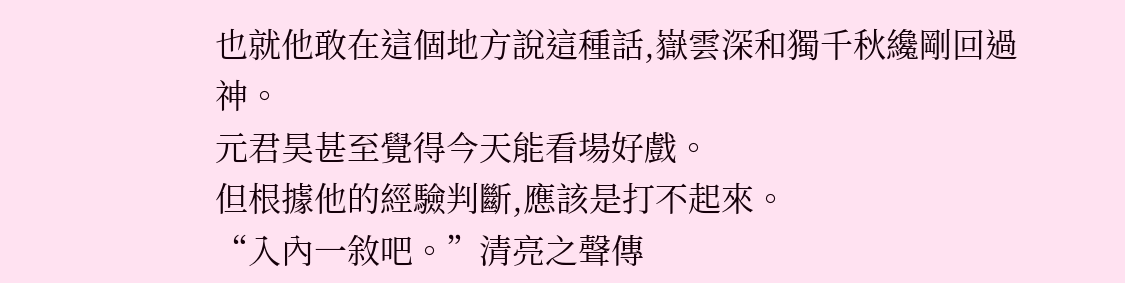也就他敢在這個地方說這種話,嶽雲深和獨千秋纔剛回過神。
元君昊甚至覺得今天能看場好戲。
但根據他的經驗判斷,應該是打不起來。
“入內一敘吧。”清亮之聲傳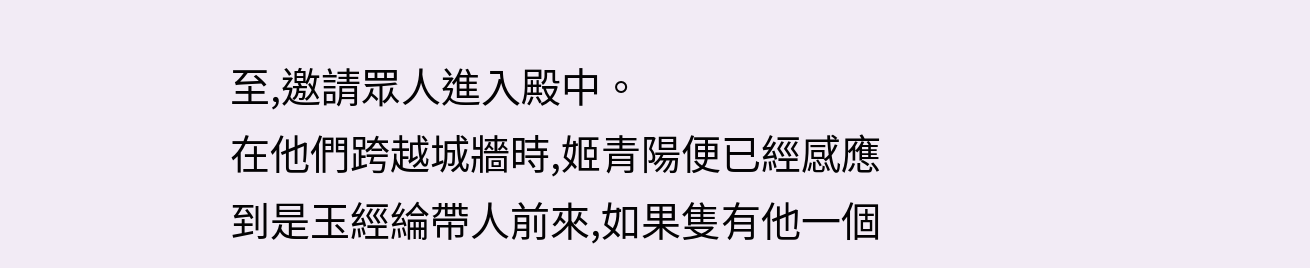至,邀請眾人進入殿中。
在他們跨越城牆時,姬青陽便已經感應到是玉經綸帶人前來,如果隻有他一個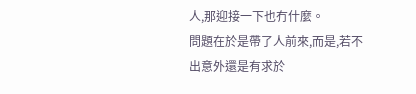人,那迎接一下也冇什麼。
問題在於是帶了人前來,而是,若不出意外還是有求於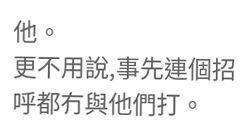他。
更不用說,事先連個招呼都冇與他們打。